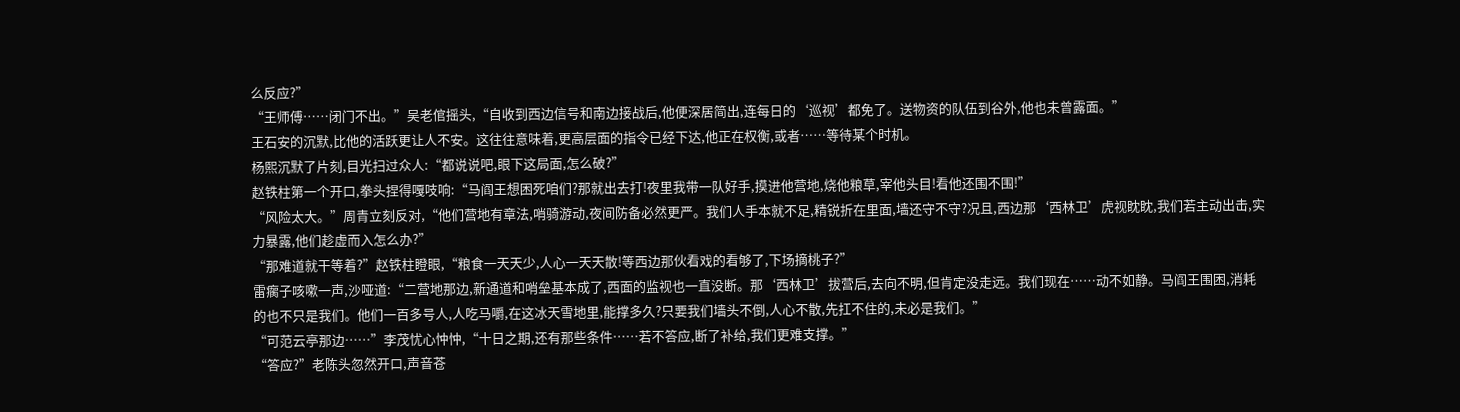么反应?”
“王师傅……闭门不出。”吴老倌摇头,“自收到西边信号和南边接战后,他便深居简出,连每日的‘巡视’都免了。送物资的队伍到谷外,他也未曾露面。”
王石安的沉默,比他的活跃更让人不安。这往往意味着,更高层面的指令已经下达,他正在权衡,或者……等待某个时机。
杨熙沉默了片刻,目光扫过众人:“都说说吧,眼下这局面,怎么破?”
赵铁柱第一个开口,拳头捏得嘎吱响:“马阎王想困死咱们?那就出去打!夜里我带一队好手,摸进他营地,烧他粮草,宰他头目!看他还围不围!”
“风险太大。”周青立刻反对,“他们营地有章法,哨骑游动,夜间防备必然更严。我们人手本就不足,精锐折在里面,墙还守不守?况且,西边那‘西林卫’虎视眈眈,我们若主动出击,实力暴露,他们趁虚而入怎么办?”
“那难道就干等着?”赵铁柱瞪眼,“粮食一天天少,人心一天天散!等西边那伙看戏的看够了,下场摘桃子?”
雷瘸子咳嗽一声,沙哑道:“二营地那边,新通道和哨垒基本成了,西面的监视也一直没断。那‘西林卫’拔营后,去向不明,但肯定没走远。我们现在……动不如静。马阎王围困,消耗的也不只是我们。他们一百多号人,人吃马嚼,在这冰天雪地里,能撑多久?只要我们墙头不倒,人心不散,先扛不住的,未必是我们。”
“可范云亭那边……”李茂忧心忡忡,“十日之期,还有那些条件……若不答应,断了补给,我们更难支撑。”
“答应?”老陈头忽然开口,声音苍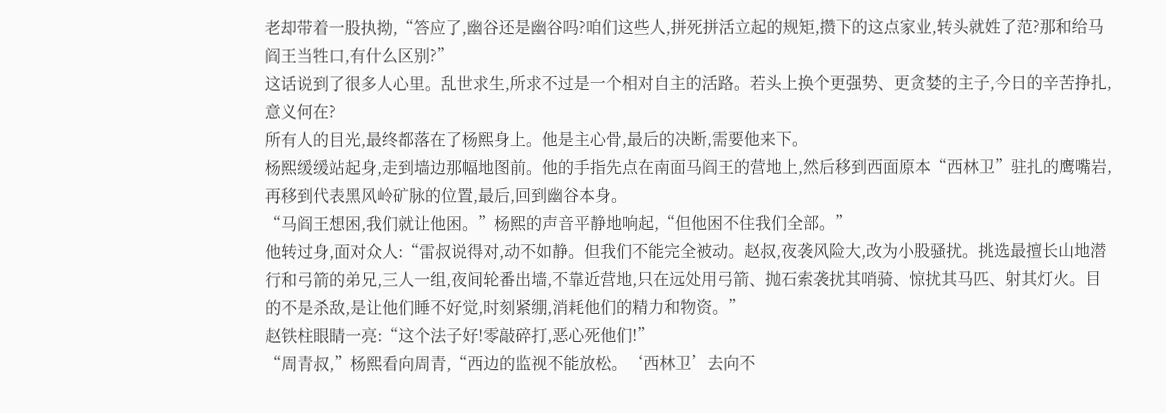老却带着一股执拗,“答应了,幽谷还是幽谷吗?咱们这些人,拼死拼活立起的规矩,攒下的这点家业,转头就姓了范?那和给马阎王当牲口,有什么区别?”
这话说到了很多人心里。乱世求生,所求不过是一个相对自主的活路。若头上换个更强势、更贪婪的主子,今日的辛苦挣扎,意义何在?
所有人的目光,最终都落在了杨熙身上。他是主心骨,最后的决断,需要他来下。
杨熙缓缓站起身,走到墙边那幅地图前。他的手指先点在南面马阎王的营地上,然后移到西面原本“西林卫”驻扎的鹰嘴岩,再移到代表黑风岭矿脉的位置,最后,回到幽谷本身。
“马阎王想困,我们就让他困。”杨熙的声音平静地响起,“但他困不住我们全部。”
他转过身,面对众人:“雷叔说得对,动不如静。但我们不能完全被动。赵叔,夜袭风险大,改为小股骚扰。挑选最擅长山地潜行和弓箭的弟兄,三人一组,夜间轮番出墙,不靠近营地,只在远处用弓箭、抛石索袭扰其哨骑、惊扰其马匹、射其灯火。目的不是杀敌,是让他们睡不好觉,时刻紧绷,消耗他们的精力和物资。”
赵铁柱眼睛一亮:“这个法子好!零敲碎打,恶心死他们!”
“周青叔,”杨熙看向周青,“西边的监视不能放松。‘西林卫’去向不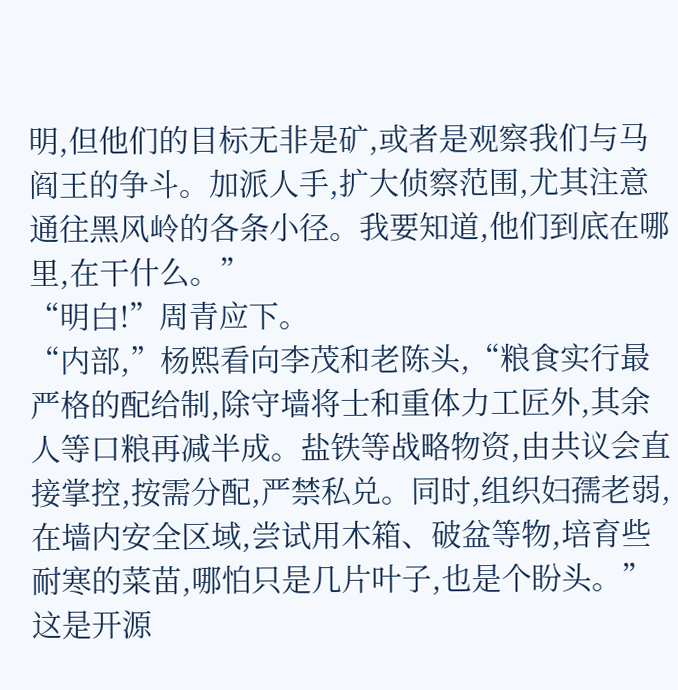明,但他们的目标无非是矿,或者是观察我们与马阎王的争斗。加派人手,扩大侦察范围,尤其注意通往黑风岭的各条小径。我要知道,他们到底在哪里,在干什么。”
“明白!”周青应下。
“内部,”杨熙看向李茂和老陈头,“粮食实行最严格的配给制,除守墙将士和重体力工匠外,其余人等口粮再减半成。盐铁等战略物资,由共议会直接掌控,按需分配,严禁私兑。同时,组织妇孺老弱,在墙内安全区域,尝试用木箱、破盆等物,培育些耐寒的菜苗,哪怕只是几片叶子,也是个盼头。”
这是开源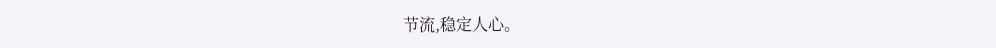节流,稳定人心。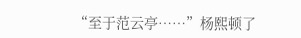“至于范云亭……”杨熙顿了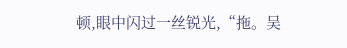顿,眼中闪过一丝锐光,“拖。吴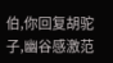伯,你回复胡驼子,幽谷感激范